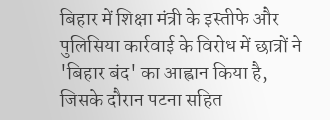बिहार में शिक्षा मंत्री के इस्तीफे और पुलिसिया कार्रवाई के विरोध में छात्रों ने 'बिहार बंद' का आह्वान किया है, जिसके दौरान पटना सहित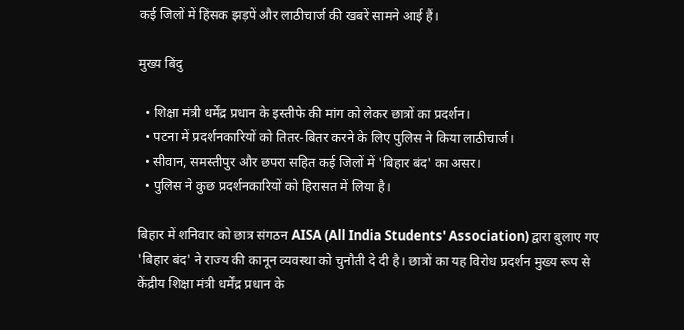कई जिलों में हिंसक झड़पें और लाठीचार्ज की खबरें सामने आई हैं।

मुख्य बिंदु

  • शिक्षा मंत्री धर्मेंद्र प्रधान के इस्तीफे की मांग को लेकर छात्रों का प्रदर्शन।
  • पटना में प्रदर्शनकारियों को तितर-बितर करने के लिए पुलिस ने किया लाठीचार्ज।
  • सीवान, समस्तीपुर और छपरा सहित कई जिलों में 'बिहार बंद' का असर।
  • पुलिस ने कुछ प्रदर्शनकारियों को हिरासत में लिया है।

बिहार में शनिवार को छात्र संगठन AISA (All India Students' Association) द्वारा बुलाए गए 'बिहार बंद' ने राज्य की कानून व्यवस्था को चुनौती दे दी है। छात्रों का यह विरोध प्रदर्शन मुख्य रूप से केंद्रीय शिक्षा मंत्री धर्मेंद्र प्रधान के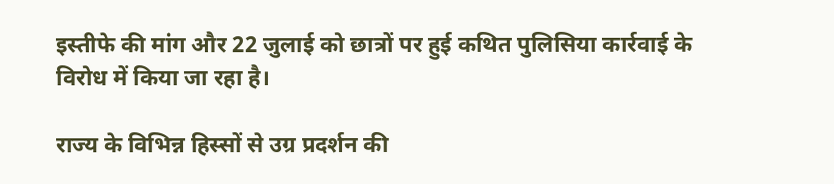इस्तीफे की मांग और 22 जुलाई को छात्रों पर हुई कथित पुलिसिया कार्रवाई के विरोध में किया जा रहा है।

राज्य के विभिन्न हिस्सों से उग्र प्रदर्शन की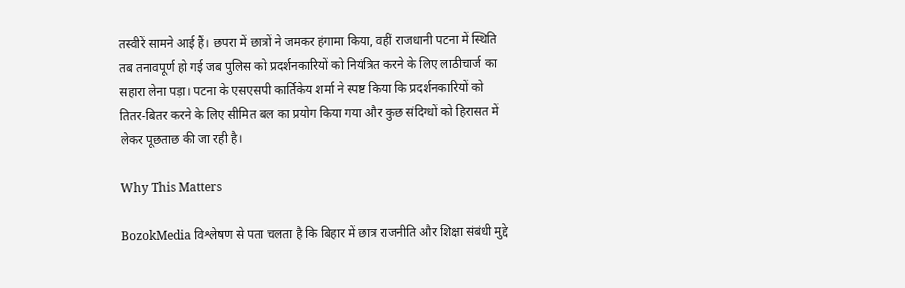तस्वीरें सामने आई हैं। छपरा में छात्रों ने जमकर हंगामा किया, वहीं राजधानी पटना में स्थिति तब तनावपूर्ण हो गई जब पुलिस को प्रदर्शनकारियों को नियंत्रित करने के लिए लाठीचार्ज का सहारा लेना पड़ा। पटना के एसएसपी कार्तिकेय शर्मा ने स्पष्ट किया कि प्रदर्शनकारियों को तितर-बितर करने के लिए सीमित बल का प्रयोग किया गया और कुछ संदिग्धों को हिरासत में लेकर पूछताछ की जा रही है।

Why This Matters

BozokMedia विश्लेषण से पता चलता है कि बिहार में छात्र राजनीति और शिक्षा संबंधी मुद्दे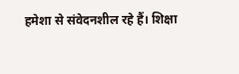हमेशा से संवेदनशील रहे हैं। शिक्षा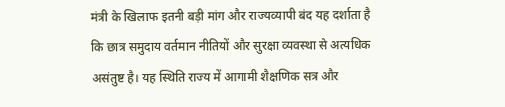मंत्री के खिलाफ इतनी बड़ी मांग और राज्यव्यापी बंद यह दर्शाता है कि छात्र समुदाय वर्तमान नीतियों और सुरक्षा व्यवस्था से अत्यधिक असंतुष्ट है। यह स्थिति राज्य में आगामी शैक्षणिक सत्र और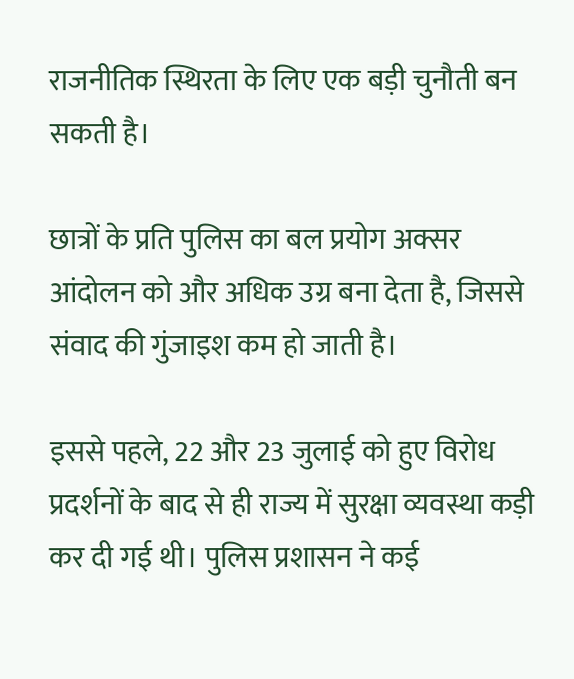राजनीतिक स्थिरता के लिए एक बड़ी चुनौती बन सकती है।

छात्रों के प्रति पुलिस का बल प्रयोग अक्सर आंदोलन को और अधिक उग्र बना देता है, जिससे संवाद की गुंजाइश कम हो जाती है।

इससे पहले, 22 और 23 जुलाई को हुए विरोध प्रदर्शनों के बाद से ही राज्य में सुरक्षा व्यवस्था कड़ी कर दी गई थी। पुलिस प्रशासन ने कई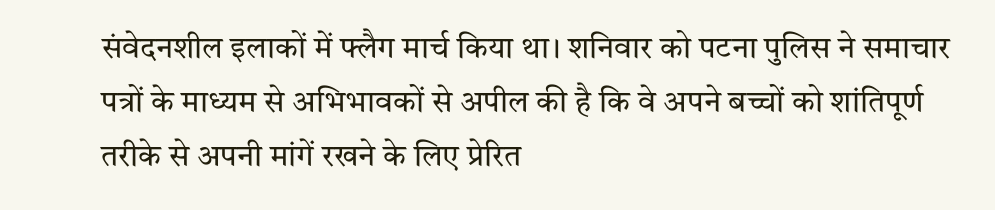संवेदनशील इलाकों में फ्लैग मार्च किया था। शनिवार को पटना पुलिस ने समाचार पत्रों के माध्यम से अभिभावकों से अपील की है कि वे अपने बच्चों को शांतिपूर्ण तरीके से अपनी मांगें रखने के लिए प्रेरित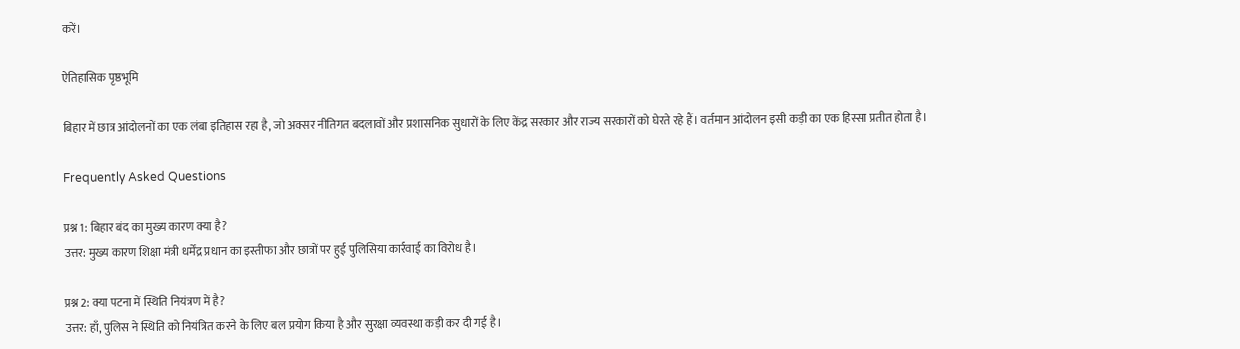करें।

ऐतिहासिक पृष्ठभूमि

बिहार में छात्र आंदोलनों का एक लंबा इतिहास रहा है, जो अक्सर नीतिगत बदलावों और प्रशासनिक सुधारों के लिए केंद्र सरकार और राज्य सरकारों को घेरते रहे हैं। वर्तमान आंदोलन इसी कड़ी का एक हिस्सा प्रतीत होता है।

Frequently Asked Questions

प्रश्न 1: बिहार बंद का मुख्य कारण क्या है?
उत्तर: मुख्य कारण शिक्षा मंत्री धर्मेंद्र प्रधान का इस्तीफा और छात्रों पर हुई पुलिसिया कार्रवाई का विरोध है।

प्रश्न 2: क्या पटना में स्थिति नियंत्रण में है?
उत्तर: हाँ, पुलिस ने स्थिति को नियंत्रित करने के लिए बल प्रयोग किया है और सुरक्षा व्यवस्था कड़ी कर दी गई है।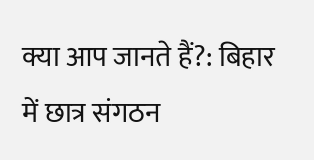क्या आप जानते हैं?: बिहार में छात्र संगठन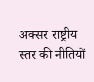अक्सर राष्ट्रीय स्तर की नीतियों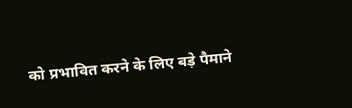को प्रभावित करने के लिए बड़े पैमाने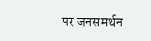पर जनसमर्थन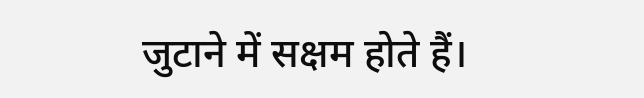जुटाने में सक्षम होते हैं।